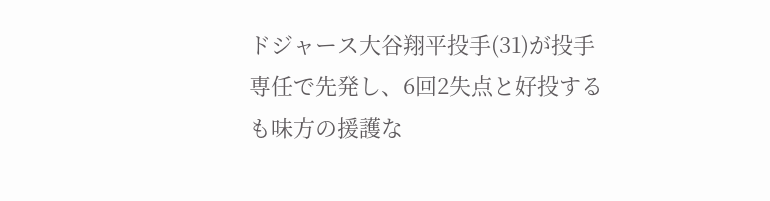ドジャース大谷翔平投手(31)が投手専任で先発し、6回2失点と好投するも味方の援護な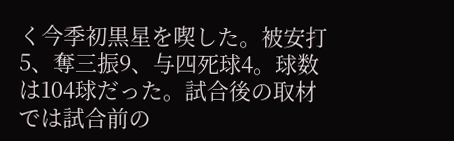く今季初黒星を喫した。被安打5、奪三振9、与四死球4。球数は104球だった。試合後の取材では試合前の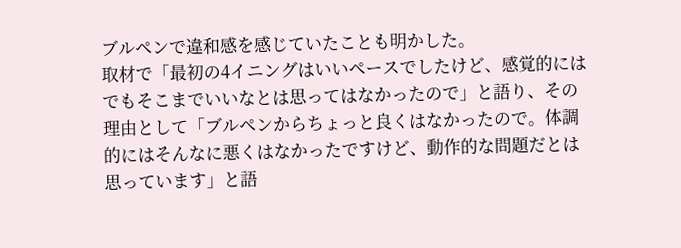ブルペンで違和感を感じていたことも明かした。
取材で「最初の4イニングはいいペースでしたけど、感覚的にはでもそこまでいいなとは思ってはなかったので」と語り、その理由として「ブルペンからちょっと良くはなかったので。体調的にはそんなに悪くはなかったですけど、動作的な問題だとは思っています」と語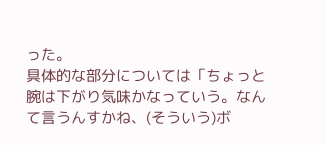った。
具体的な部分については「ちょっと腕は下がり気味かなっていう。なんて言うんすかね、(そういう)ボ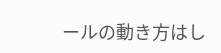ールの動き方はし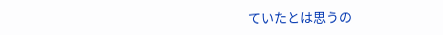ていたとは思うの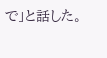で」と話した。